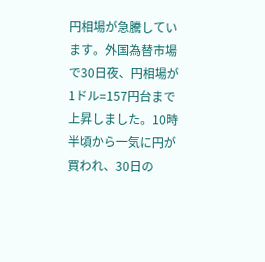円相場が急騰しています。外国為替市場で30日夜、円相場が1ドル=157円台まで上昇しました。10時半頃から一気に円が買われ、30日の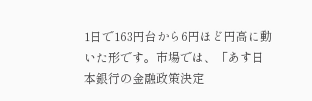1日で163円台から6円ほど円高に動いた形です。市場では、「あす日本銀行の金融政策決定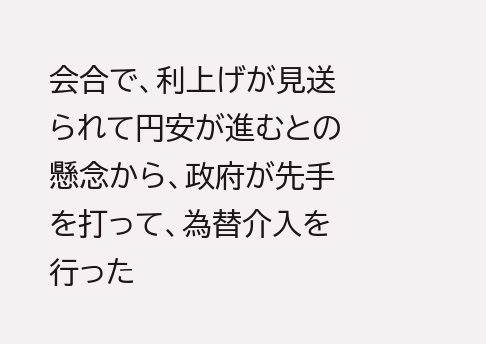会合で、利上げが見送られて円安が進むとの懸念から、政府が先手を打って、為替介入を行った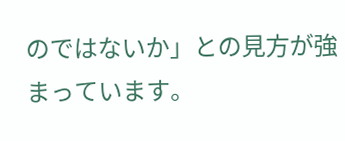のではないか」との見方が強まっています。